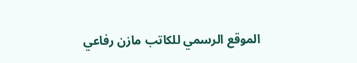الموقع الرسمي للكاتب مازن رفاعي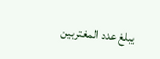يبلغ عدد المغتربين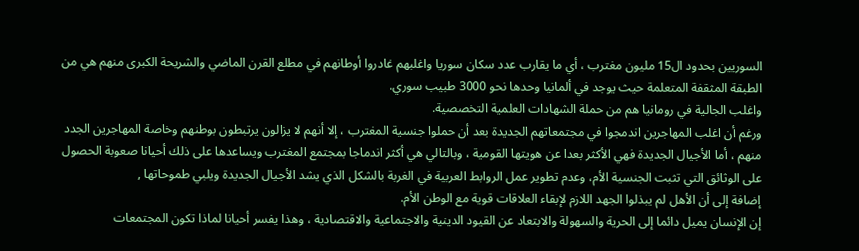السوريين بحدود ال15 مليون مغترب ، أي ما يقارب عدد سكان سوريا واغلبهم غادروا أوطانهم في مطلع القرن الماضي والشريحة الكبرى منهم هي من الطبقة المثقفة المتعلمة حيث يوجد في ألمانيا وحدها نحو 3000 طبيب سوري.
واغلب الجالية في رومانيا هم من حملة الشهادات العلمية التخصصية.
ورغم أن اغلب المهاجرين اندمجوا في مجتمعاتهم الجديدة بعد أن حملوا جنسية المغترب ، إلا أنهم لا يزالون يرتبطون بوطنهم وخاصة المهاجرين الجدد منهم ، أما الأجيال الجديدة فهي الأكثر بعدا عن هويتها القومية ، وبالتالي هي أكثر اندماجا بمجتمع المغترب ويساعدها على ذلك أحيانا صعوبة الحصول على الوثائق التي تثبت الجنسية الأم، وعدم تطوير عمل الروابط العربية في الغربة بالشكل الذي يشد الأجيال الجديدة ويلبي طموحاتها ,
إضافة إلى أن الأهل لم يبذلوا الجهد اللازم لإبقاء العلاقات قوية مع الوطن الأم.
إن الإنسان يميل دائما إلى الحرية والسهولة والابتعاد عن القيود الدينية والاجتماعية والاقتصادية ، وهذا يفسر أحيانا لماذا تكون المجتمعات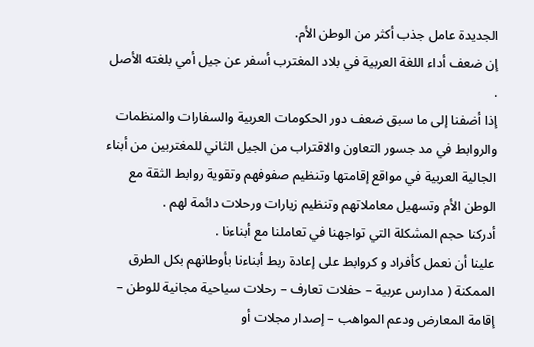الجديدة عامل جذب أكثر من الوطن الأم.
إن ضعف أداء اللغة العربية في بلاد المغترب أسفر عن جيل أمي بلغته الأصل .
إذا أضفنا إلى ما سبق ضعف دور الحكومات العربية والسفارات والمنظمات والروابط في مد جسور التعاون والاقتراب من الجيل الثاني للمغتربين من أبناء الجالية العربية في مواقع إقامتها وتنظيم صفوفهم وتقوية روابط الثقة مع الوطن الأم وتسهيل معاملاتهم وتنظيم زيارات ورحلات دائمة لهم .
أدركنا حجم المشكلة التي تواجهنا في تعاملنا مع أبناءنا .
علينا أن نعمل كأفراد و كروابط على إعادة ربط أبناءنا بأوطانهم بكل الطرق الممكنة ( مدارس عربية – حفلات تعارف – رحلات سياحية مجانية للوطن – إقامة المعارض ودعم المواهب – إصدار مجلات أو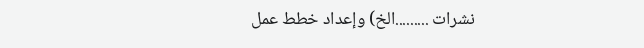نشرات .........الخ) وإعداد خطط عمل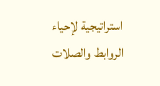استراتيجية لإحياء الروابط والصلات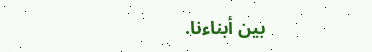بين أبناءنا.